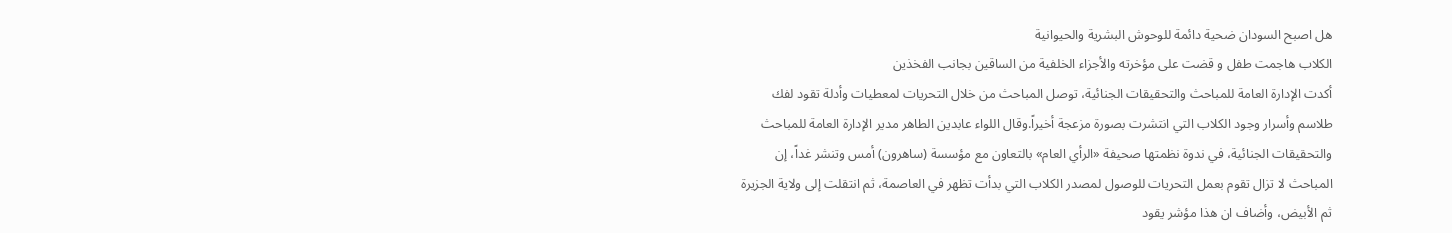هل اصبح السودان ضحية دائمة للوحوش البشرية والحيوانية
الكلاب هاجمت طفل و قضت على مؤخرته والأجزاء الخلفية من الساقين بجانب الفخذين
أكدت الإدارة العامة للمباحث والتحقيقات الجنائية، توصل المباحث من خلال التحريات لمعطيات وأدلة تقود لفك طلاسم وأسرار وجود الكلاب التي انتشرت بصورة مزعجة أخيراً.وقال اللواء عابدين الطاهر مدير الإدارة العامة للمباحث والتحقيقات الجنائية، في ندوة نظمتها صحيفة «الرأي العام» بالتعاون مع مؤسسة (ساهرون) أمس وتنشر غداً، إن المباحث لا تزال تقوم بعمل التحريات للوصول لمصدر الكلاب التي بدأت تظهر في العاصمة، ثم انتقلت إلى ولاية الجزيرة ثم الأبيض، وأضاف ان هذا مؤشر يقود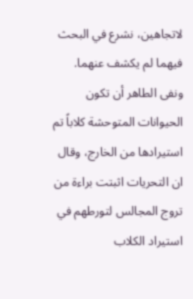لاتجاهين، نشرع في البحث فيهما لم يكشف عنهما. ونفى الطاهر أن تكون الحيوانات المتوحشة كلاباً تم استيرادها من الخارج، وقال ان التحريات اثبتت براءة من تروج المجالس لتورطهم في استيراد الكلاب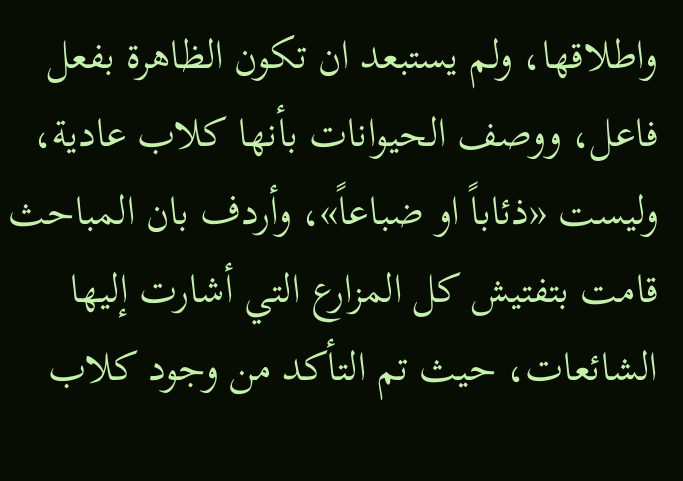واطلاقها، ولم يستبعد ان تكون الظاهرة بفعل فاعل، ووصف الحيوانات بأنها كلاب عادية، وليست «ذئاباً او ضباعاً»، وأردف بان المباحث قامت بتفتيش كل المزارع التي أشارت إليها الشائعات، حيث تم التأكد من وجود كلاب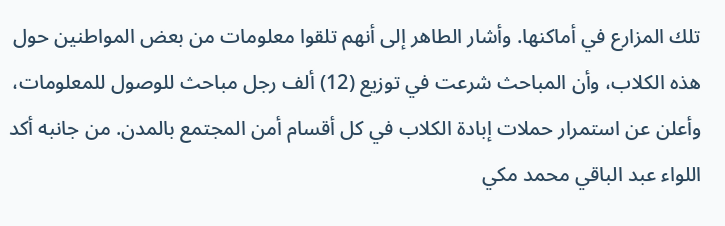تلك المزارع في أماكنها. وأشار الطاهر إلى أنهم تلقوا معلومات من بعض المواطنين حول هذه الكلاب، وأن المباحث شرعت في توزيع (12) ألف رجل مباحث للوصول للمعلومات، وأعلن عن استمرار حملات إبادة الكلاب في كل أقسام أمن المجتمع بالمدن. من جانبه أكد اللواء عبد الباقي محمد مكي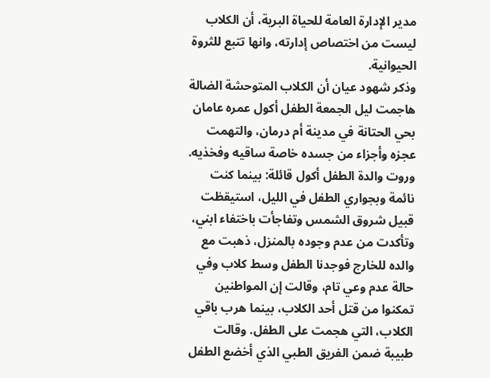مدير الإدارة العامة للحياة البرية، أن الكلاب ليست من اختصاص إدارته، وانها تتبع للثروة الحيوانية.
وذكر شهود عيان أن الكلاب المتوحشة الضالة هاجمت ليل الجمعة الطفل أكول عمره عامان بحي الحتانة في مدينة أم درمان، والتهمت عجزه وأجزاء من جسده خاصة ساقيه وفخذيه. وروت والدة الطفل أكول قائلة: بينما كنت نائمة وبجواري الطفل في الليل، استيقظت قبيل شروق الشمس وتفاجأت باختفاء ابني، وتأكدت من عدم وجوده بالمنزل، ذهبت مع والده للخارج فوجدنا الطفل وسط كلاب وفي حالة عدم وعي تام، وقالت إن المواطنين تمكنوا من قتل أحد الكلاب، بينما هرب باقي الكلاب، التي هجمت على الطفل. وقالت طبيبة ضمن الفريق الطبي الذي أخضع الطفل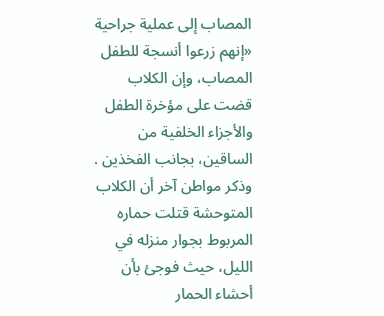المصاب إلى عملية جراحية «إنهم زرعوا أنسجة للطفل المصاب، وإن الكلاب قضت على مؤخرة الطفل والأجزاء الخلفية من الساقين، بجانب الفخذين . وذكر مواطن آخر أن الكلاب المتوحشة قتلت حماره المربوط بجوار منزله في الليل، حيث فوجئ بأن أحشاء الحمار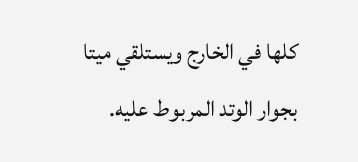كلها في الخارج ويستلقي ميتا بجوار الوتد المربوط عليه.